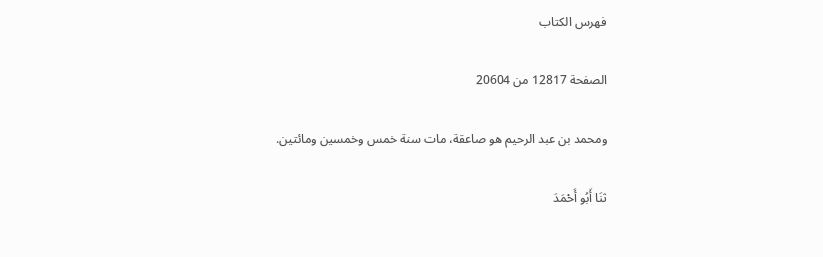فهرس الكتاب

الصفحة 12817 من 20604

ومحمد بن عبد الرحيم هو صاعقة، مات سنة خمس وخمسين ومائتين.

ثنَا أَبُو أَحْمَدَ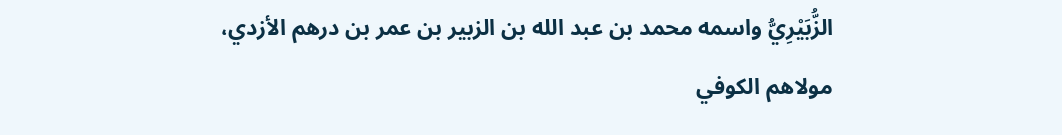الزُّبَيْرِيُّ واسمه محمد بن عبد الله بن الزبير بن عمر بن درهم الأزدي، مولاهم الكوفي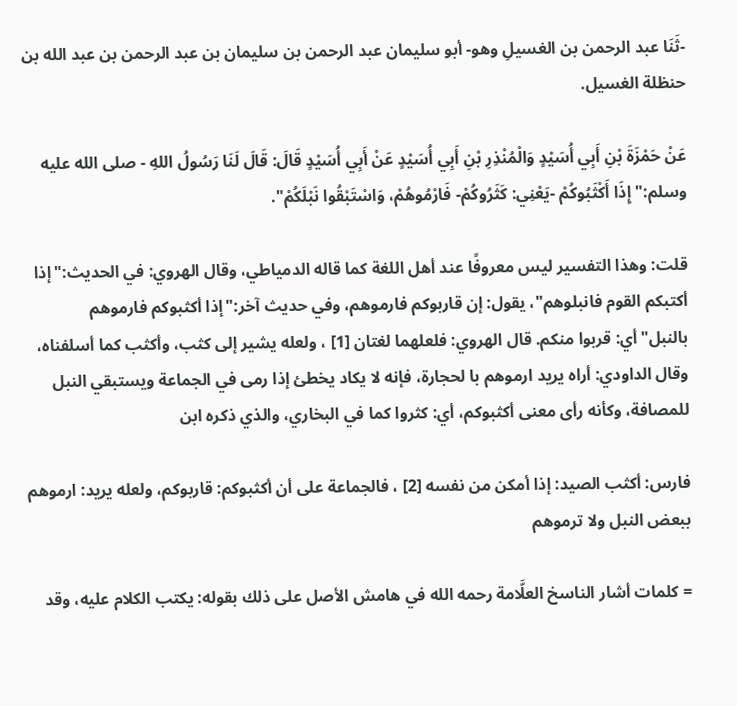-ثَنَا عبد الرحمن بن الغسيلِ وهو- أبو سليمان عبد الرحمن بن سليمان بن عبد الرحمن بن عبد الله بن حنظلة الغسيل.

عَنْ حَمْزَةَ بْنِ أَبِي أُسَيْدٍ وَالْمُنْذِرِ بْنِ أَبِي أُسَيْدٍ عَنْ أَبِي أُسَيْدٍ قَالَ: قَالَ لَنَا رَسُولُ اللهِ - صلى الله عليه وسلم:"إِذَا أَكْثَبُوكُمْ -يَعْنِي: كَثَرُوكُمْ- فَارْمُوهُمْ، وَاسْتَبْقُوا نَبْلَكُمْ".

قلت: وهذا التفسير ليس معروفًا عند أهل اللغة كما قاله الدمياطي، وقال الهروي: في الحديث:"إذا أكتبكم القوم فانبلوهم"، يقول: إن قاربوكم فارموهم، وفي حديث آخر:"إذا أكثبوكم فارموهم بالنبل"أي: قربوا منكم. قال الهروي: فلعلهما لغتان [1] ، ولعله يشير إلى كثب، وأكثب كما أسلفناه، وقال الداودي: أراه يريد ارموهم با لحجارة، فإنه لا يكاد يخطئ إذا رمى في الجماعة ويستبقي النبل للمصافة، وكأنه رأى معنى أكثبوكم، أي: كثروا كما في البخاري، والذي ذكره ابن

فارس: أكثب الصيد: إذا أمكن من نفسه [2] ، فالجماعة على أن أكثبوكم: قاربوكم، ولعله يريد: ارموهم ببعض النبل ولا ترموهم

= كلمات أشار الناسخ العلَّامة رحمه الله في هامش الأصل على ذلك بقوله: يكتب الكلام عليه، وقد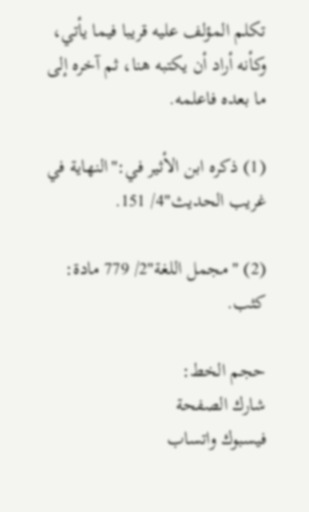تكلم المؤلف عليه قريبا فيما يأتي، وكأنه أراد أن يكتبه هنا، ثم آخره إلى ما بعده فاعلمه.

(1) ذكره ابن الأثير في:"النهاية في غريب الحديث"4/ 151.

(2) "مجمل اللغة"2/ 779 مادة: كثب.

حجم الخط:
شارك الصفحة
فيسبوك واتساب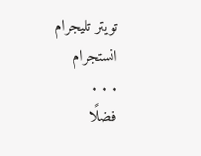تويتر تليجرام انستجرام
. . .
فضلًا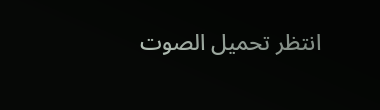انتظر تحميل الصوت